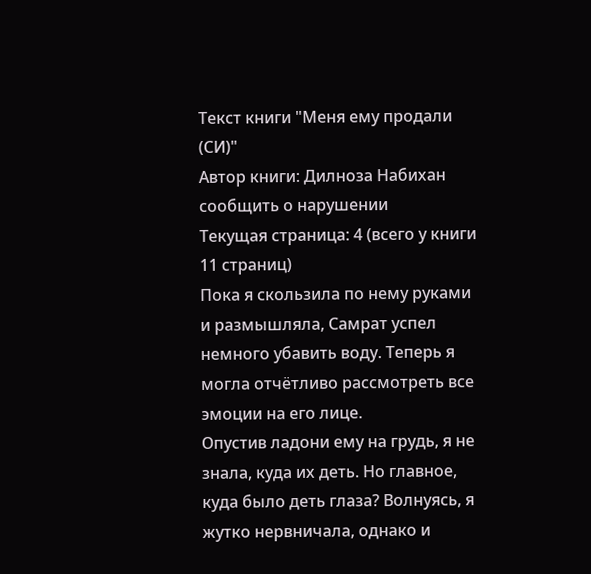Текст книги "Меня ему продали (СИ)"
Автор книги: Дилноза Набихан
сообщить о нарушении
Текущая страница: 4 (всего у книги 11 страниц)
Пока я скользила по нему руками и размышляла, Самрат успел немного убавить воду. Теперь я могла отчётливо рассмотреть все эмоции на его лице.
Опустив ладони ему на грудь, я не знала, куда их деть. Но главное, куда было деть глаза? Волнуясь, я жутко нервничала, однако и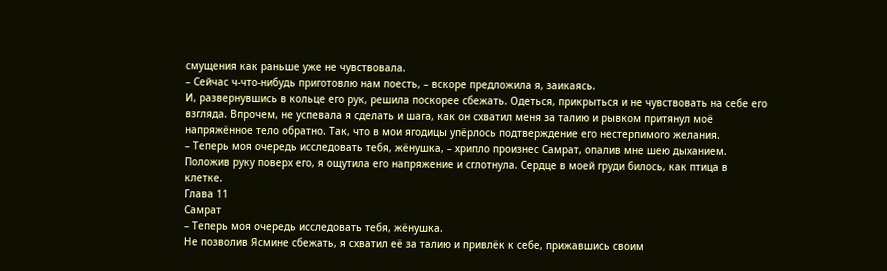смущения как раньше уже не чувствовала.
– Сейчас ч-что-нибудь приготовлю нам поесть, – вскоре предложила я, заикаясь.
И, развернувшись в кольце его рук, решила поскорее сбежать. Одеться, прикрыться и не чувствовать на себе его взгляда. Впрочем, не успевала я сделать и шага, как он схватил меня за талию и рывком притянул моё напряжённое тело обратно. Так, что в мои ягодицы упёрлось подтверждение его нестерпимого желания.
– Теперь моя очередь исследовать тебя, жёнушка, – хрипло произнес Самрат, опалив мне шею дыханием.
Положив руку поверх его, я ощутила его напряжение и сглотнула. Сердце в моей груди билось, как птица в клетке.
Глава 11
Самрат
– Теперь моя очередь исследовать тебя, жёнушка.
Не позволив Ясмине сбежать, я схватил её за талию и привлёк к себе, прижавшись своим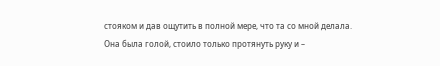стояком и дав ощутить в полной мере, что та со мной делала. Она была голой, стоило только протянуть руку и –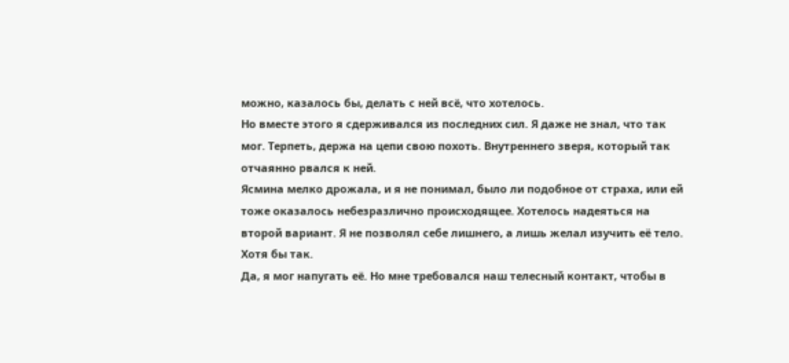можно, казалось бы, делать с ней всё, что хотелось.
Но вместе этого я сдерживался из последних сил. Я даже не знал, что так мог. Терпеть, держа на цепи свою похоть. Внутреннего зверя, который так отчаянно рвался к ней.
Ясмина мелко дрожала, и я не понимал, было ли подобное от страха, или ей тоже оказалось небезразлично происходящее. Хотелось надеяться на второй вариант. Я не позволял себе лишнего, а лишь желал изучить её тело. Хотя бы так.
Да, я мог напугать её. Но мне требовался наш телесный контакт, чтобы в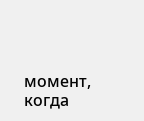момент, когда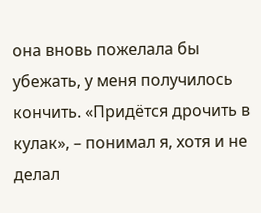она вновь пожелала бы убежать, у меня получилось кончить. «Придётся дрочить в кулак», – понимал я, хотя и не делал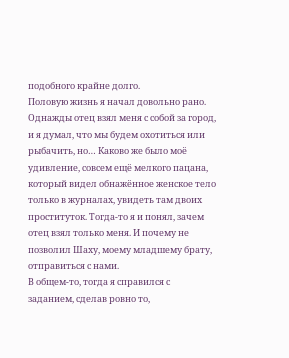подобного крайне долго.
Половую жизнь я начал довольно рано. Однажды отец взял меня с собой за город, и я думал, что мы будем охотиться или рыбачить, но… Каково же было моё удивление, совсем ещё мелкого пацана, который видел обнажённое женское тело только в журналах, увидеть там двоих проституток. Тогда-то я и понял, зачем отец взял только меня. И почему не позволил Шаху, моему младшему брату, отправиться с нами.
В общем-то, тогда я справился с заданием, сделав ровно то,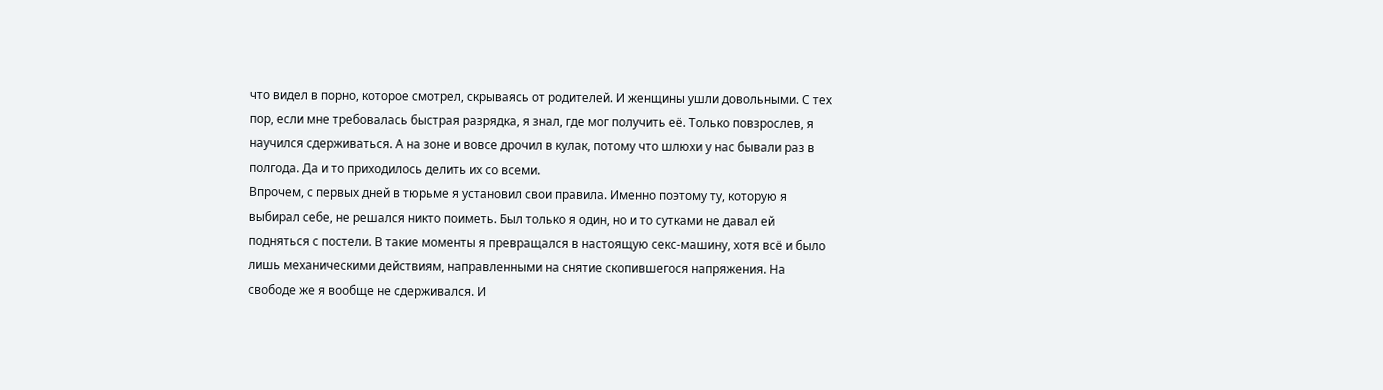что видел в порно, которое смотрел, скрываясь от родителей. И женщины ушли довольными. С тех пор, если мне требовалась быстрая разрядка, я знал, где мог получить её. Только повзрослев, я научился сдерживаться. А на зоне и вовсе дрочил в кулак, потому что шлюхи у нас бывали раз в полгода. Да и то приходилось делить их со всеми.
Впрочем, с первых дней в тюрьме я установил свои правила. Именно поэтому ту, которую я выбирал себе, не решался никто поиметь. Был только я один, но и то сутками не давал ей подняться с постели. В такие моменты я превращался в настоящую секс-машину, хотя всё и было лишь механическими действиям, направленными на снятие скопившегося напряжения. На свободе же я вообще не сдерживался. И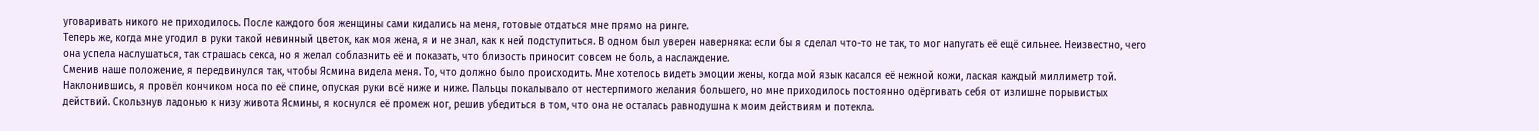уговаривать никого не приходилось. После каждого боя женщины сами кидались на меня, готовые отдаться мне прямо на ринге.
Теперь же, когда мне угодил в руки такой невинный цветок, как моя жена, я и не знал, как к ней подступиться. В одном был уверен наверняка: если бы я сделал что-то не так, то мог напугать её ещё сильнее. Неизвестно, чего она успела наслушаться, так страшась секса, но я желал соблазнить её и показать, что близость приносит совсем не боль, а наслаждение.
Сменив наше положение, я передвинулся так, чтобы Ясмина видела меня. То, что должно было происходить. Мне хотелось видеть эмоции жены, когда мой язык касался её нежной кожи, лаская каждый миллиметр той.
Наклонившись, я провёл кончиком носа по её спине, опуская руки всё ниже и ниже. Пальцы покалывало от нестерпимого желания большего, но мне приходилось постоянно одёргивать себя от излишне порывистых действий. Скользнув ладонью к низу живота Ясмины, я коснулся её промеж ног, решив убедиться в том, что она не осталась равнодушна к моим действиям и потекла.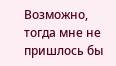Возможно, тогда мне не пришлось бы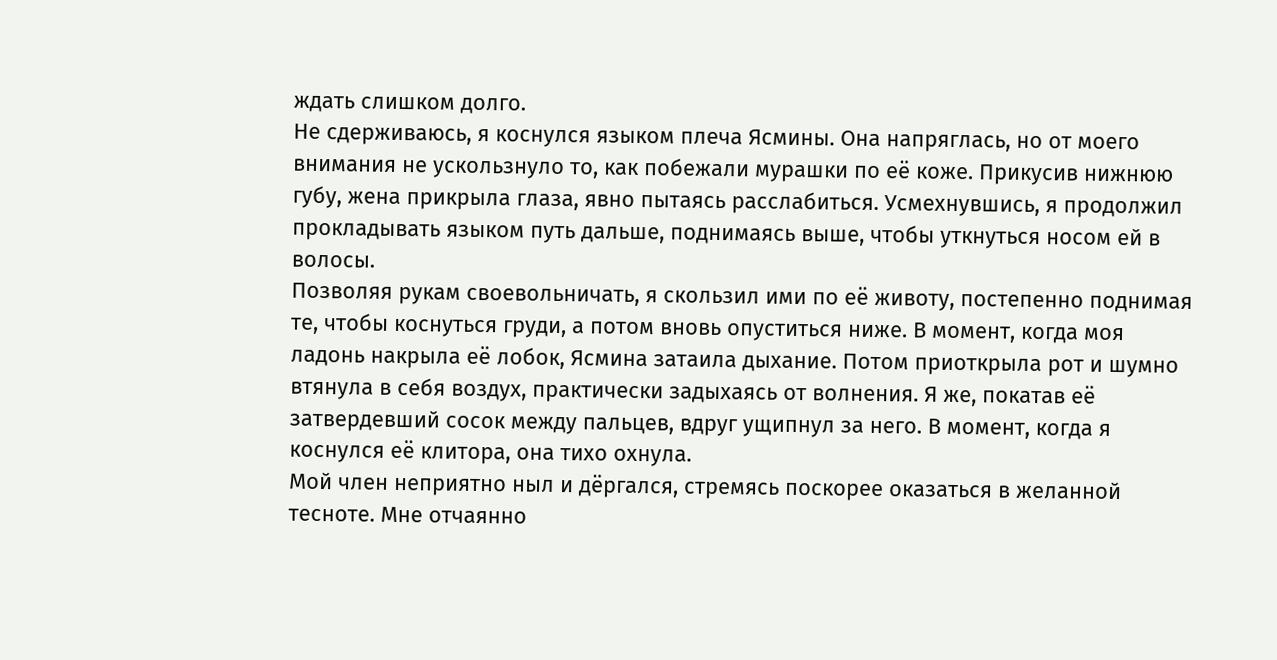ждать слишком долго.
Не сдерживаюсь, я коснулся языком плеча Ясмины. Она напряглась, но от моего внимания не ускользнуло то, как побежали мурашки по её коже. Прикусив нижнюю губу, жена прикрыла глаза, явно пытаясь расслабиться. Усмехнувшись, я продолжил прокладывать языком путь дальше, поднимаясь выше, чтобы уткнуться носом ей в волосы.
Позволяя рукам своевольничать, я скользил ими по её животу, постепенно поднимая те, чтобы коснуться груди, а потом вновь опуститься ниже. В момент, когда моя ладонь накрыла её лобок, Ясмина затаила дыхание. Потом приоткрыла рот и шумно втянула в себя воздух, практически задыхаясь от волнения. Я же, покатав её затвердевший сосок между пальцев, вдруг ущипнул за него. В момент, когда я коснулся её клитора, она тихо охнула.
Мой член неприятно ныл и дёргался, стремясь поскорее оказаться в желанной тесноте. Мне отчаянно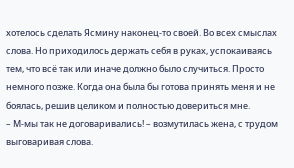хотелось сделать Ясмину наконец-то своей. Во всех смыслах слова. Но приходилось держать себя в руках, успокаиваясь тем, что всё так или иначе должно было случиться. Просто немного позже. Когда она была бы готова принять меня и не боялась, решив целиком и полностью довериться мне.
– М-мы так не договаривались! – возмутилась жена, с трудом выговаривая слова.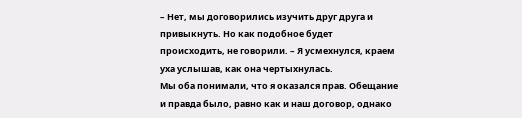– Нет, мы договорились изучить друг друга и привыкнуть. Но как подобное будет происходить, не говорили. – Я усмехнулся, краем уха услышав, как она чертыхнулась.
Мы оба понимали, что я оказался прав. Обещание и правда было, равно как и наш договор, однако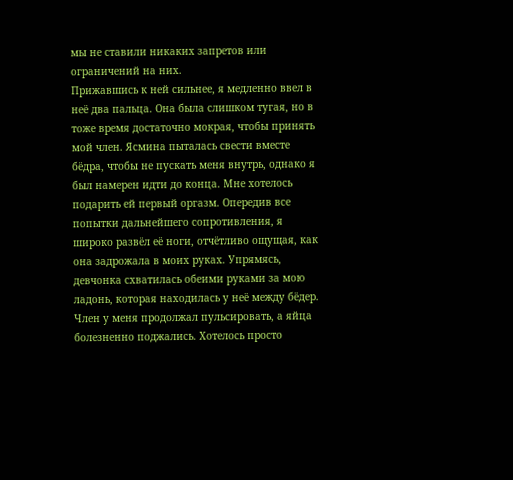мы не ставили никаких запретов или ограничений на них.
Прижавшись к ней сильнее, я медленно ввел в неё два пальца. Она была слишком тугая, но в тоже время достаточно мокрая, чтобы принять мой член. Ясмина пыталась свести вместе бёдра, чтобы не пускать меня внутрь, однако я был намерен идти до конца. Мне хотелось подарить ей первый оргазм. Опередив все попытки дальнейшего сопротивления, я широко развёл её ноги, отчётливо ощущая, как она задрожала в моих руках. Упрямясь, девчонка схватилась обеими руками за мою ладонь, которая находилась у неё между бёдер.
Член у меня продолжал пульсировать, а яйца болезненно поджались. Хотелось просто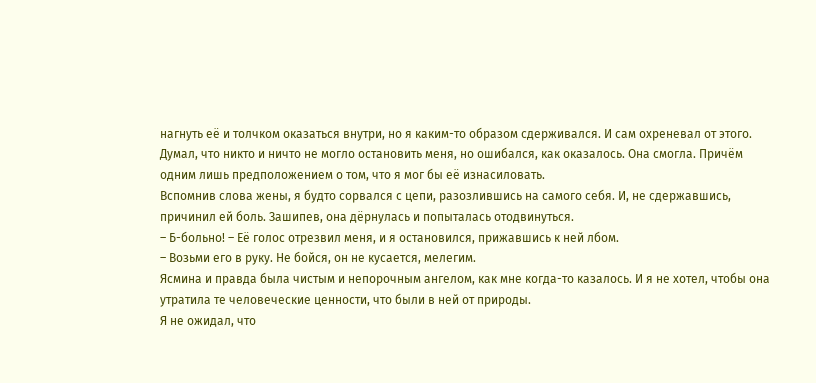нагнуть её и толчком оказаться внутри, но я каким-то образом сдерживался. И сам охреневал от этого. Думал, что никто и ничто не могло остановить меня, но ошибался, как оказалось. Она смогла. Причём одним лишь предположением о том, что я мог бы её изнасиловать.
Вспомнив слова жены, я будто сорвался с цепи, разозлившись на самого себя. И, не сдержавшись, причинил ей боль. Зашипев, она дёрнулась и попыталась отодвинуться.
– Б-больно! – Её голос отрезвил меня, и я остановился, прижавшись к ней лбом.
– Возьми его в руку. Не бойся, он не кусается, мелегим.
Ясмина и правда была чистым и непорочным ангелом, как мне когда-то казалось. И я не хотел, чтобы она утратила те человеческие ценности, что были в ней от природы.
Я не ожидал, что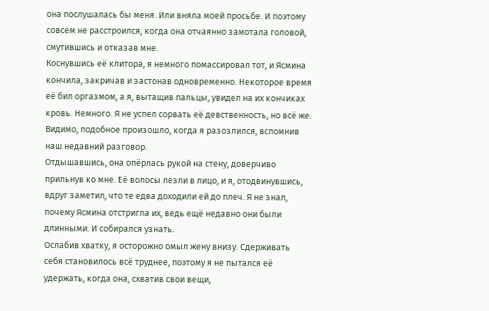она послушалась бы меня. Или вняла моей просьбе. И поэтому совсем не расстроился, когда она отчаянно замотала головой, смутившись и отказав мне.
Коснувшись её клитора, я немного помассировал тот, и Ясмина кончила, закричав и застонав одновременно. Некоторое время её бил оргазмом, а я, вытащив пальцы, увидел на их кончиках кровь. Немного. Я не успел сорвать её девственность, но всё же. Видимо, подобное произошло, когда я разозлился, вспомнив наш недавний разговор.
Отдышавшись, она опёрлась рукой на стену, доверчиво прильнув ко мне. Её волосы лезли в лицо, и я, отодвинувшись, вдруг заметил, что те едва доходили ей до плеч. Я не знал, почему Ясмина отстригла их, ведь ещё недавно они были длинными. И собирался узнать.
Ослабив хватку, я осторожно омыл жену внизу. Сдерживать себя становилось всё труднее, поэтому я не пытался её удержать, когда она, схватив свои вещи,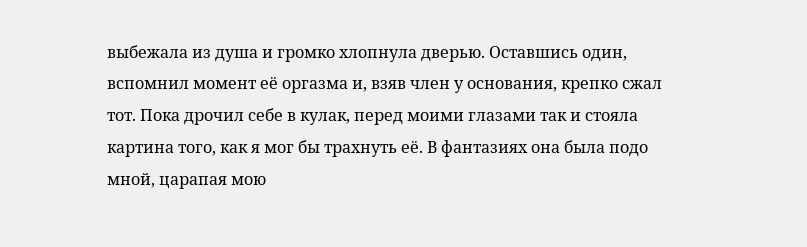выбежала из душа и громко хлопнула дверью. Оставшись один, вспомнил момент её оргазма и, взяв член у основания, крепко сжал тот. Пока дрочил себе в кулак, перед моими глазами так и стояла картина того, как я мог бы трахнуть её. В фантазиях она была подо мной, царапая мою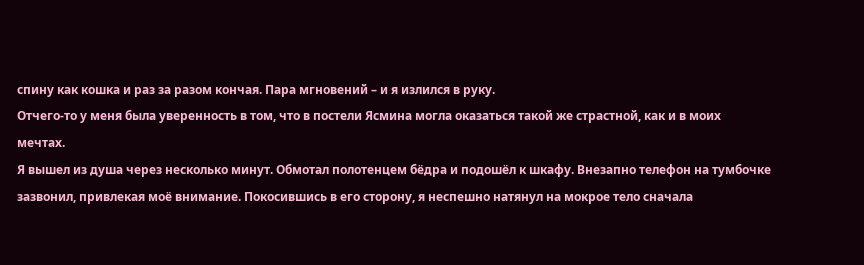спину как кошка и раз за разом кончая. Пара мгновений – и я излился в руку.
Отчего-то у меня была уверенность в том, что в постели Ясмина могла оказаться такой же страстной, как и в моих мечтах.
Я вышел из душа через несколько минут. Обмотал полотенцем бёдра и подошёл к шкафу. Внезапно телефон на тумбочке зазвонил, привлекая моё внимание. Покосившись в его сторону, я неспешно натянул на мокрое тело сначала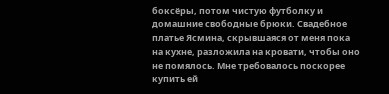боксёры, потом чистую футболку и домашние свободные брюки. Свадебное платье Ясмина, скрывшаяся от меня пока на кухне, разложила на кровати, чтобы оно не помялось. Мне требовалось поскорее купить ей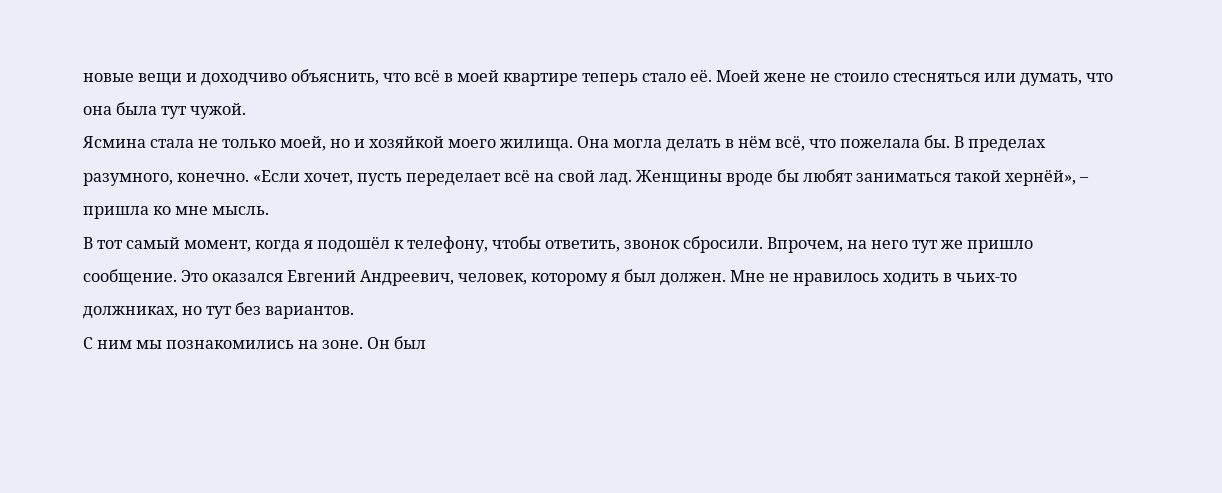новые вещи и доходчиво объяснить, что всё в моей квартире теперь стало её. Моей жене не стоило стесняться или думать, что она была тут чужой.
Ясмина стала не только моей, но и хозяйкой моего жилища. Она могла делать в нём всё, что пожелала бы. В пределах разумного, конечно. «Если хочет, пусть переделает всё на свой лад. Женщины вроде бы любят заниматься такой хернёй», – пришла ко мне мысль.
В тот самый момент, когда я подошёл к телефону, чтобы ответить, звонок сбросили. Впрочем, на него тут же пришло сообщение. Это оказался Евгений Андреевич, человек, которому я был должен. Мне не нравилось ходить в чьих-то должниках, но тут без вариантов.
С ним мы познакомились на зоне. Он был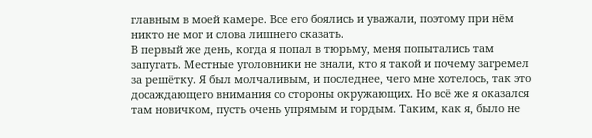главным в моей камере. Все его боялись и уважали, поэтому при нём никто не мог и слова лишнего сказать.
В первый же день, когда я попал в тюрьму, меня попытались там запугать. Местные уголовники не знали, кто я такой и почему загремел за решётку. Я был молчаливым, и последнее, чего мне хотелось, так это досаждающего внимания со стороны окружающих. Но всё же я оказался там новичком, пусть очень упрямым и гордым. Таким, как я, было не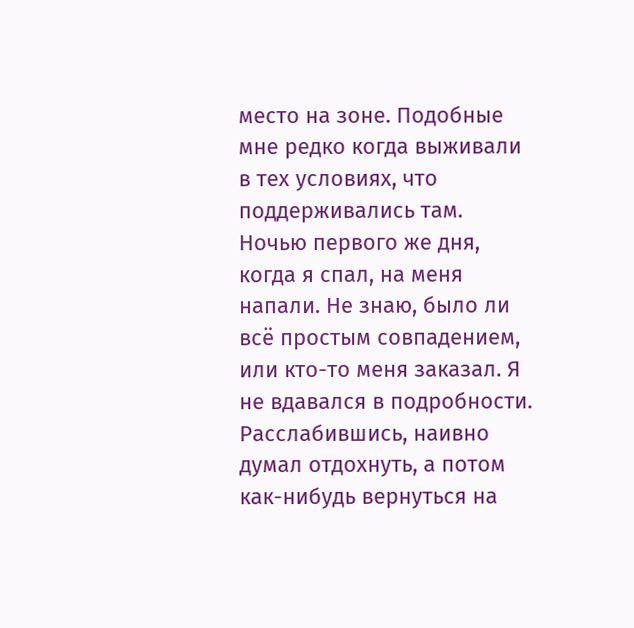место на зоне. Подобные мне редко когда выживали в тех условиях, что поддерживались там.
Ночью первого же дня, когда я спал, на меня напали. Не знаю, было ли всё простым совпадением, или кто-то меня заказал. Я не вдавался в подробности. Расслабившись, наивно думал отдохнуть, а потом как-нибудь вернуться на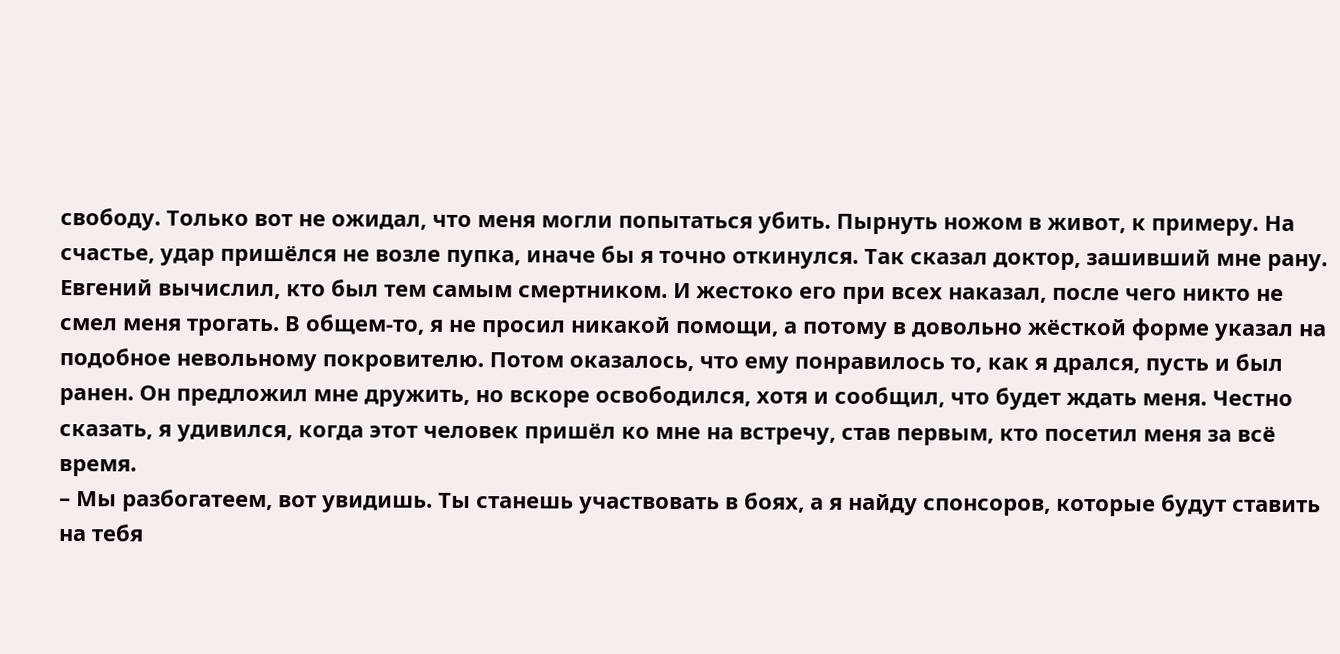свободу. Только вот не ожидал, что меня могли попытаться убить. Пырнуть ножом в живот, к примеру. На счастье, удар пришёлся не возле пупка, иначе бы я точно откинулся. Так сказал доктор, зашивший мне рану.
Евгений вычислил, кто был тем самым смертником. И жестоко его при всех наказал, после чего никто не смел меня трогать. В общем-то, я не просил никакой помощи, а потому в довольно жёсткой форме указал на подобное невольному покровителю. Потом оказалось, что ему понравилось то, как я дрался, пусть и был ранен. Он предложил мне дружить, но вскоре освободился, хотя и сообщил, что будет ждать меня. Честно сказать, я удивился, когда этот человек пришёл ко мне на встречу, став первым, кто посетил меня за всё время.
– Мы разбогатеем, вот увидишь. Ты станешь участвовать в боях, а я найду спонсоров, которые будут ставить на тебя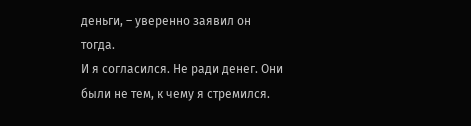деньги, – уверенно заявил он тогда.
И я согласился. Не ради денег. Они были не тем, к чему я стремился.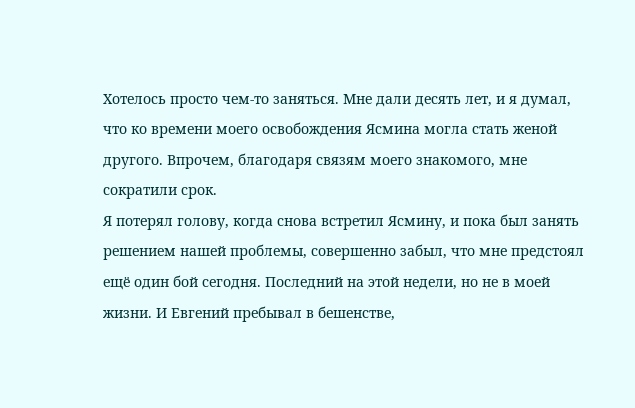Хотелось просто чем-то заняться. Мне дали десять лет, и я думал, что ко времени моего освобождения Ясмина могла стать женой другого. Впрочем, благодаря связям моего знакомого, мне сократили срок.
Я потерял голову, когда снова встретил Ясмину, и пока был занять решением нашей проблемы, совершенно забыл, что мне предстоял ещё один бой сегодня. Последний на этой недели, но не в моей жизни. И Евгений пребывал в бешенстве,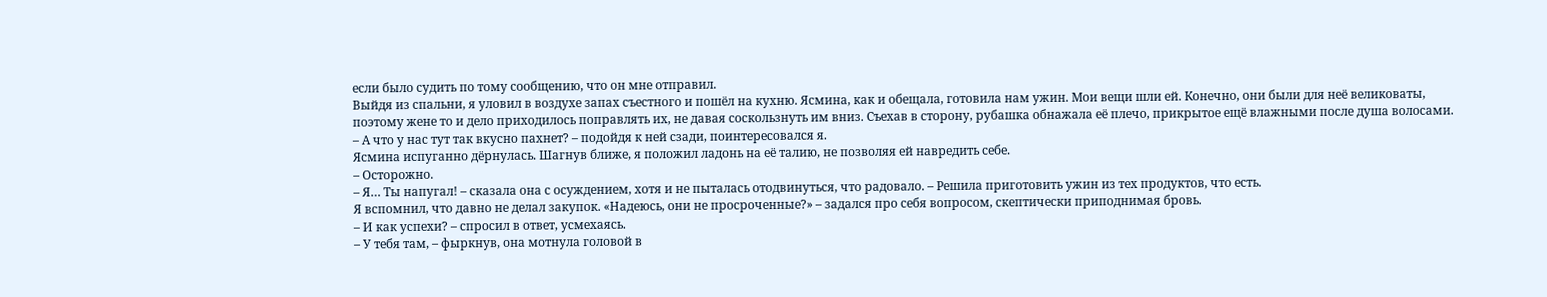если было судить по тому сообщению, что он мне отправил.
Выйдя из спальни, я уловил в воздухе запах съестного и пошёл на кухню. Ясмина, как и обещала, готовила нам ужин. Мои вещи шли ей. Конечно, они были для неё великоваты, поэтому жене то и дело приходилось поправлять их, не давая соскользнуть им вниз. Съехав в сторону, рубашка обнажала её плечо, прикрытое ещё влажными после душа волосами.
– А что у нас тут так вкусно пахнет? – подойдя к ней сзади, поинтересовался я.
Ясмина испуганно дёрнулась. Шагнув ближе, я положил ладонь на её талию, не позволяя ей навредить себе.
– Осторожно.
– Я… Ты напугал! – сказала она с осуждением, хотя и не пыталась отодвинуться, что радовало. – Решила приготовить ужин из тех продуктов, что есть.
Я вспомнил, что давно не делал закупок. «Надеюсь, они не просроченные?» – задался про себя вопросом, скептически приподнимая бровь.
– И как успехи? – спросил в ответ, усмехаясь.
– У тебя там, – фыркнув, она мотнула головой в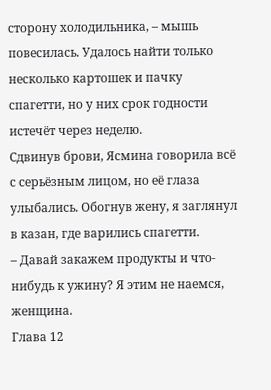сторону холодильника, – мышь повесилась. Удалось найти только несколько картошек и пачку спагетти, но у них срок годности истечёт через неделю.
Сдвинув брови, Ясмина говорила всё с серьёзным лицом, но её глаза улыбались. Обогнув жену, я заглянул в казан, где варились спагетти.
– Давай закажем продукты и что-нибудь к ужину? Я этим не наемся, женщина.
Глава 12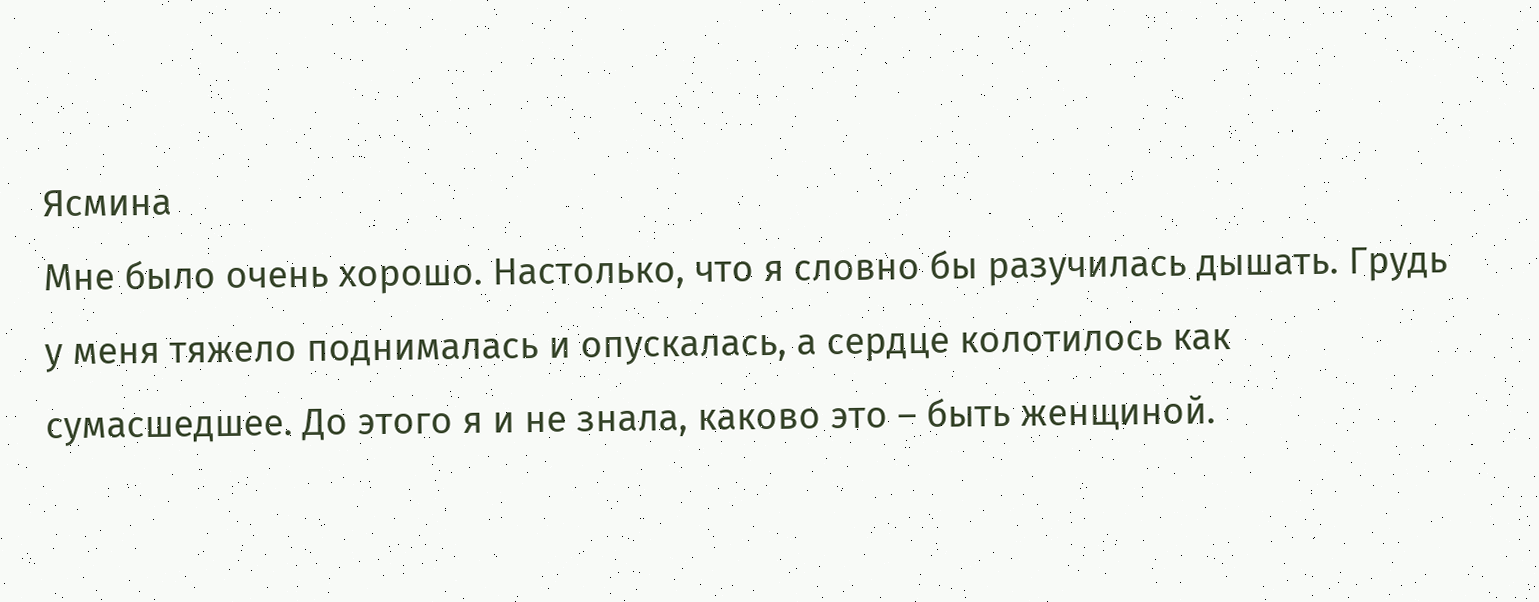Ясмина
Мне было очень хорошо. Настолько, что я словно бы разучилась дышать. Грудь у меня тяжело поднималась и опускалась, а сердце колотилось как сумасшедшее. До этого я и не знала, каково это – быть женщиной.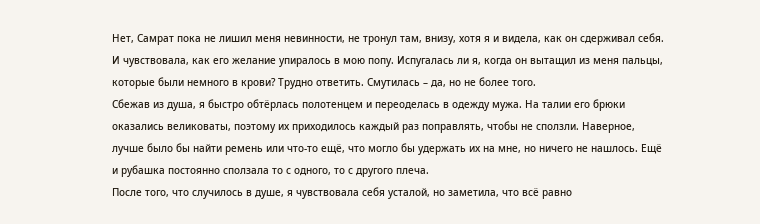Нет, Самрат пока не лишил меня невинности, не тронул там, внизу, хотя я и видела, как он сдерживал себя. И чувствовала, как его желание упиралось в мою попу. Испугалась ли я, когда он вытащил из меня пальцы, которые были немного в крови? Трудно ответить. Смутилась – да, но не более того.
Сбежав из душа, я быстро обтёрлась полотенцем и переоделась в одежду мужа. На талии его брюки оказались великоваты, поэтому их приходилось каждый раз поправлять, чтобы не сползли. Наверное, лучше было бы найти ремень или что-то ещё, что могло бы удержать их на мне, но ничего не нашлось. Ещё и рубашка постоянно сползала то с одного, то с другого плеча.
После того, что случилось в душе, я чувствовала себя усталой, но заметила, что всё равно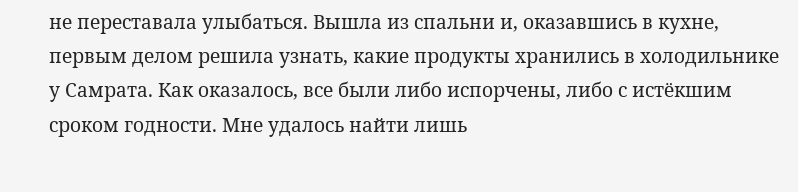не переставала улыбаться. Вышла из спальни и, оказавшись в кухне, первым делом решила узнать, какие продукты хранились в холодильнике у Самрата. Как оказалось, все были либо испорчены, либо с истёкшим сроком годности. Мне удалось найти лишь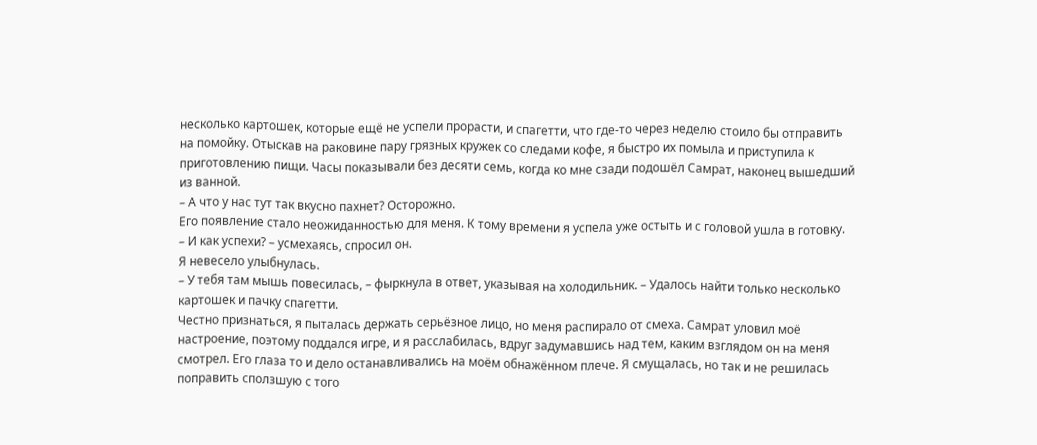несколько картошек, которые ещё не успели прорасти, и спагетти, что где-то через неделю стоило бы отправить на помойку. Отыскав на раковине пару грязных кружек со следами кофе, я быстро их помыла и приступила к приготовлению пищи. Часы показывали без десяти семь, когда ко мне сзади подошёл Самрат, наконец вышедший из ванной.
– А что у нас тут так вкусно пахнет? Осторожно.
Его появление стало неожиданностью для меня. К тому времени я успела уже остыть и с головой ушла в готовку.
– И как успехи? – усмехаясь, спросил он.
Я невесело улыбнулась.
– У тебя там мышь повесилась, – фыркнула в ответ, указывая на холодильник. – Удалось найти только несколько картошек и пачку спагетти.
Честно признаться, я пыталась держать серьёзное лицо, но меня распирало от смеха. Самрат уловил моё настроение, поэтому поддался игре, и я расслабилась, вдруг задумавшись над тем, каким взглядом он на меня смотрел. Его глаза то и дело останавливались на моём обнажённом плече. Я смущалась, но так и не решилась поправить сползшую с того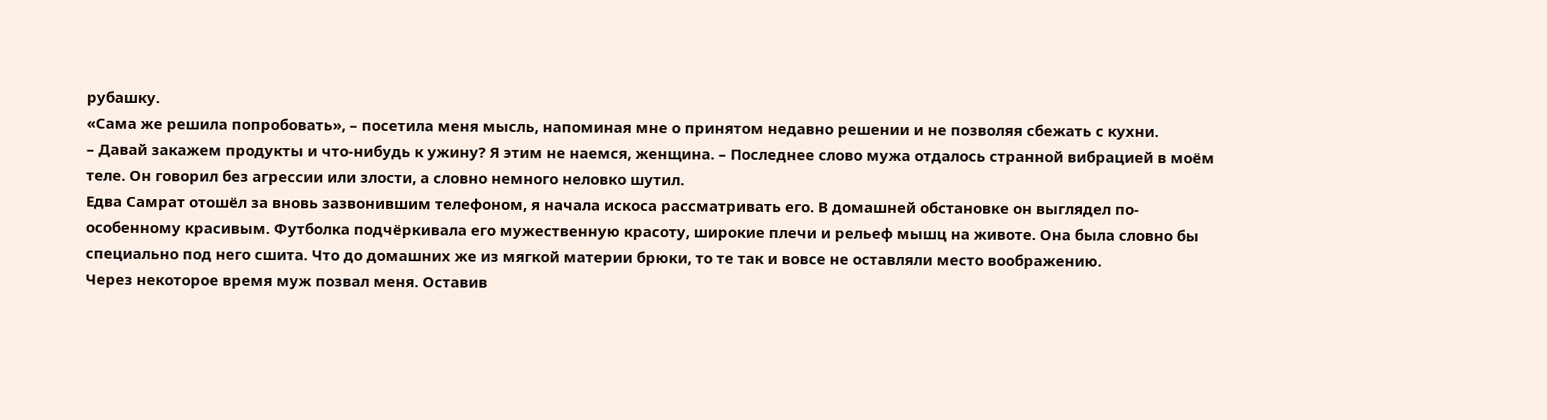рубашку.
«Сама же решила попробовать», – посетила меня мысль, напоминая мне о принятом недавно решении и не позволяя сбежать с кухни.
– Давай закажем продукты и что-нибудь к ужину? Я этим не наемся, женщина. – Последнее слово мужа отдалось странной вибрацией в моём теле. Он говорил без агрессии или злости, а словно немного неловко шутил.
Едва Самрат отошёл за вновь зазвонившим телефоном, я начала искоса рассматривать его. В домашней обстановке он выглядел по-особенному красивым. Футболка подчёркивала его мужественную красоту, широкие плечи и рельеф мышц на животе. Она была словно бы специально под него сшита. Что до домашних же из мягкой материи брюки, то те так и вовсе не оставляли место воображению.
Через некоторое время муж позвал меня. Оставив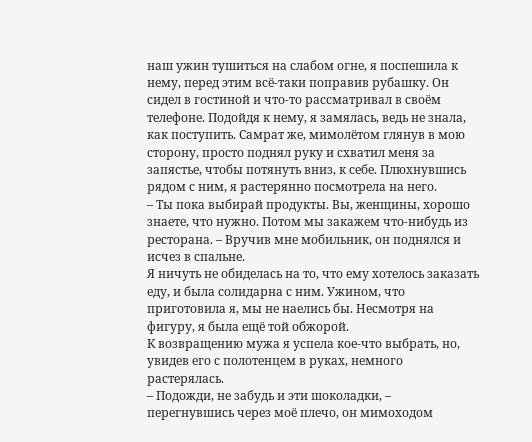наш ужин тушиться на слабом огне, я поспешила к нему, перед этим всё-таки поправив рубашку. Он сидел в гостиной и что-то рассматривал в своём телефоне. Подойдя к нему, я замялась, ведь не знала, как поступить. Самрат же, мимолётом глянув в мою сторону, просто поднял руку и схватил меня за запястье, чтобы потянуть вниз, к себе. Плюхнувшись рядом с ним, я растерянно посмотрела на него.
– Ты пока выбирай продукты. Вы, женщины, хорошо знаете, что нужно. Потом мы закажем что-нибудь из ресторана. – Вручив мне мобильник, он поднялся и исчез в спальне.
Я ничуть не обиделась на то, что ему хотелось заказать еду, и была солидарна с ним. Ужином, что приготовила я, мы не наелись бы. Несмотря на фигуру, я была ещё той обжорой.
К возвращению мужа я успела кое-что выбрать, но, увидев его с полотенцем в руках, немного растерялась.
– Подожди, не забудь и эти шоколадки, – перегнувшись через моё плечо, он мимоходом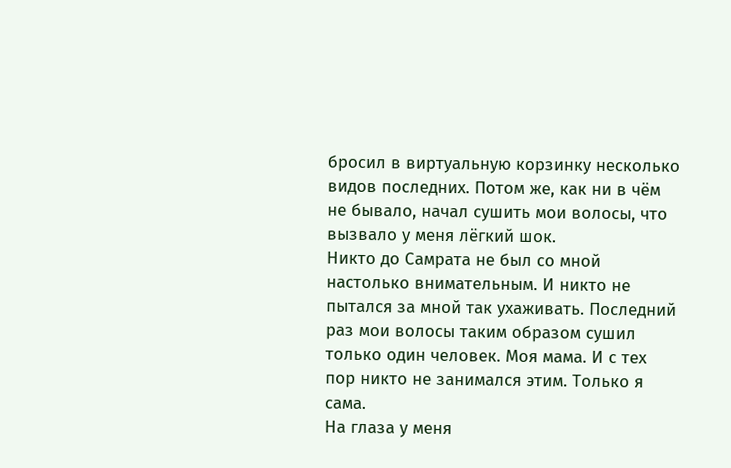бросил в виртуальную корзинку несколько видов последних. Потом же, как ни в чём не бывало, начал сушить мои волосы, что вызвало у меня лёгкий шок.
Никто до Самрата не был со мной настолько внимательным. И никто не пытался за мной так ухаживать. Последний раз мои волосы таким образом сушил только один человек. Моя мама. И с тех пор никто не занимался этим. Только я сама.
На глаза у меня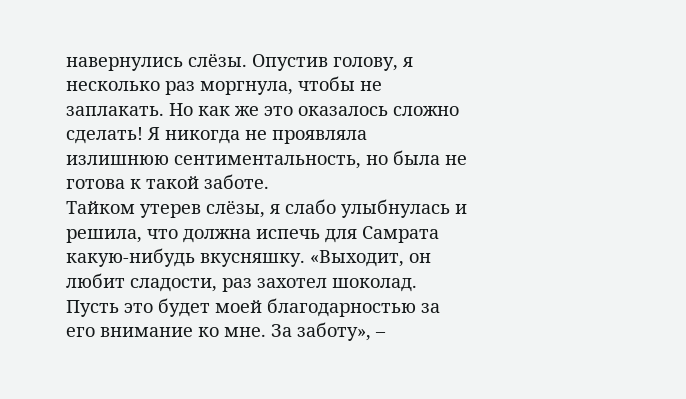навернулись слёзы. Опустив голову, я несколько раз моргнула, чтобы не заплакать. Но как же это оказалось сложно сделать! Я никогда не проявляла излишнюю сентиментальность, но была не готова к такой заботе.
Тайком утерев слёзы, я слабо улыбнулась и решила, что должна испечь для Самрата какую-нибудь вкусняшку. «Выходит, он любит сладости, раз захотел шоколад. Пусть это будет моей благодарностью за его внимание ко мне. За заботу», –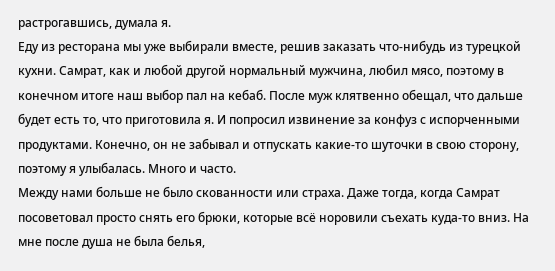растрогавшись, думала я.
Еду из ресторана мы уже выбирали вместе, решив заказать что-нибудь из турецкой кухни. Самрат, как и любой другой нормальный мужчина, любил мясо, поэтому в конечном итоге наш выбор пал на кебаб. После муж клятвенно обещал, что дальше будет есть то, что приготовила я. И попросил извинение за конфуз с испорченными продуктами. Конечно, он не забывал и отпускать какие-то шуточки в свою сторону, поэтому я улыбалась. Много и часто.
Между нами больше не было скованности или страха. Даже тогда, когда Самрат посоветовал просто снять его брюки, которые всё норовили съехать куда-то вниз. На мне после душа не была белья,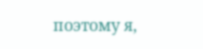поэтому я,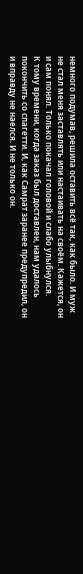немного подумав, решила оставить всё так, как было. И муж не стал меня заставлять или настаивать на своём. Кажется, он и сам понял. Только покачал головой и слабо улыбнулся.
К тому времени, когда заказ был доставлен, нам удалось покончить со спагетти. И, как Самрат заранее предупредил, он и вправду не наелся. И не только он.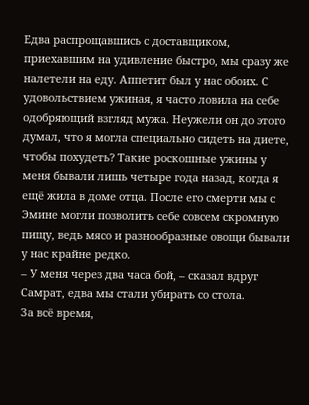Едва распрощавшись с доставщиком, приехавшим на удивление быстро, мы сразу же налетели на еду. Аппетит был у нас обоих. С удовольствием ужиная, я часто ловила на себе одобряющий взгляд мужа. Неужели он до этого думал, что я могла специально сидеть на диете, чтобы похудеть? Такие роскошные ужины у меня бывали лишь четыре года назад, когда я ещё жила в доме отца. После его смерти мы с Эмине могли позволить себе совсем скромную пищу, ведь мясо и разнообразные овощи бывали у нас крайне редко.
– У меня через два часа бой, – сказал вдруг Самрат, едва мы стали убирать со стола.
За всё время,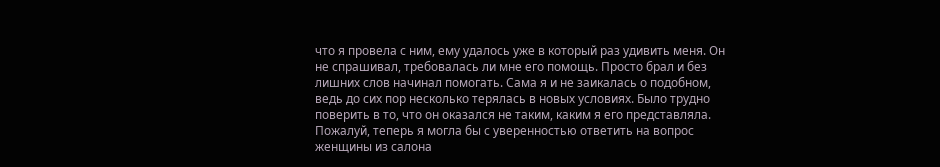что я провела с ним, ему удалось уже в который раз удивить меня. Он не спрашивал, требовалась ли мне его помощь. Просто брал и без лишних слов начинал помогать. Сама я и не заикалась о подобном, ведь до сих пор несколько терялась в новых условиях. Было трудно поверить в то, что он оказался не таким, каким я его представляла.
Пожалуй, теперь я могла бы с уверенностью ответить на вопрос женщины из салона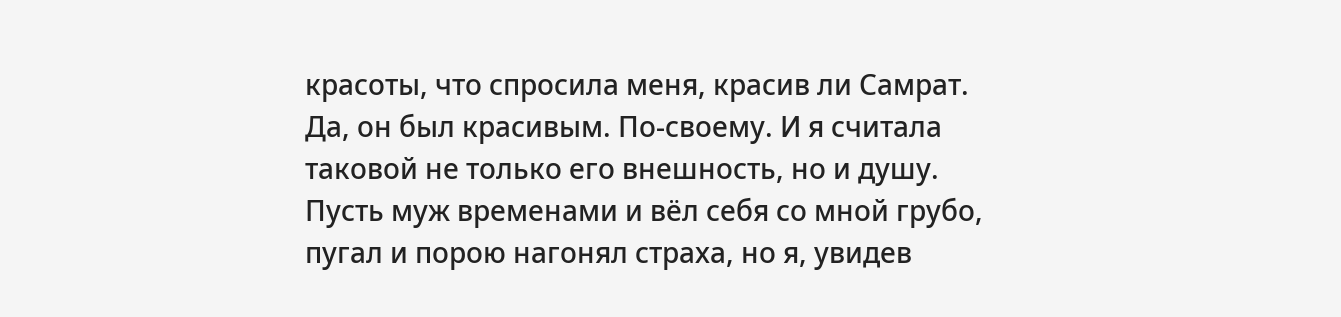красоты, что спросила меня, красив ли Самрат. Да, он был красивым. По-своему. И я считала таковой не только его внешность, но и душу. Пусть муж временами и вёл себя со мной грубо, пугал и порою нагонял страха, но я, увидев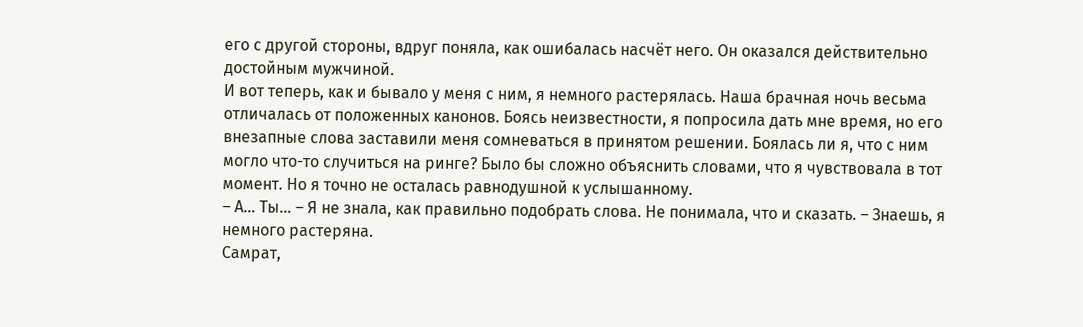его с другой стороны, вдруг поняла, как ошибалась насчёт него. Он оказался действительно достойным мужчиной.
И вот теперь, как и бывало у меня с ним, я немного растерялась. Наша брачная ночь весьма отличалась от положенных канонов. Боясь неизвестности, я попросила дать мне время, но его внезапные слова заставили меня сомневаться в принятом решении. Боялась ли я, что с ним могло что-то случиться на ринге? Было бы сложно объяснить словами, что я чувствовала в тот момент. Но я точно не осталась равнодушной к услышанному.
– А… Ты… – Я не знала, как правильно подобрать слова. Не понимала, что и сказать. – Знаешь, я немного растеряна.
Самрат,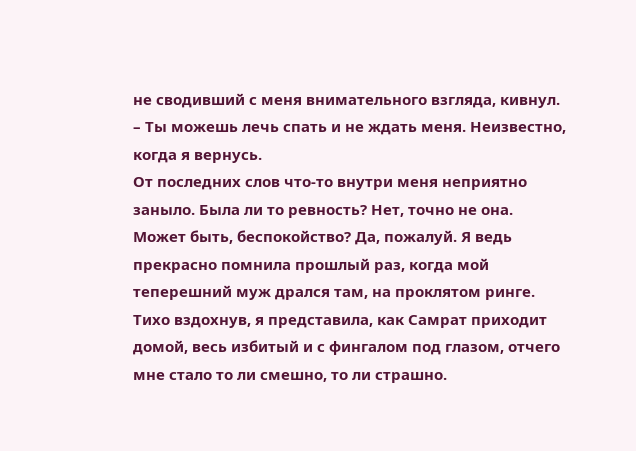не сводивший с меня внимательного взгляда, кивнул.
– Ты можешь лечь спать и не ждать меня. Неизвестно, когда я вернусь.
От последних слов что-то внутри меня неприятно заныло. Была ли то ревность? Нет, точно не она. Может быть, беспокойство? Да, пожалуй. Я ведь прекрасно помнила прошлый раз, когда мой теперешний муж дрался там, на проклятом ринге.
Тихо вздохнув, я представила, как Самрат приходит домой, весь избитый и с фингалом под глазом, отчего мне стало то ли смешно, то ли страшно.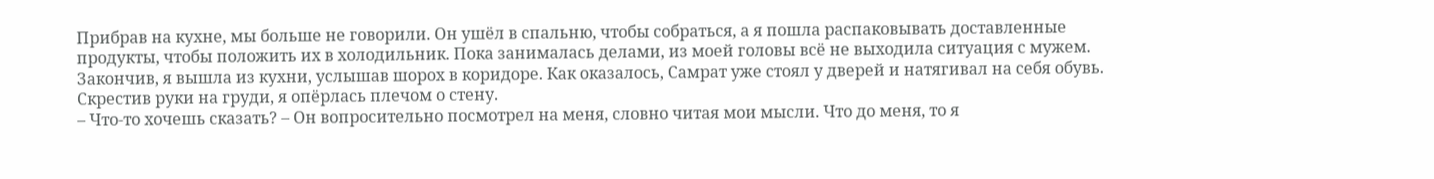Прибрав на кухне, мы больше не говорили. Он ушёл в спальню, чтобы собраться, а я пошла распаковывать доставленные продукты, чтобы положить их в холодильник. Пока занималась делами, из моей головы всё не выходила ситуация с мужем. Закончив, я вышла из кухни, услышав шорох в коридоре. Как оказалось, Самрат уже стоял у дверей и натягивал на себя обувь. Скрестив руки на груди, я опёрлась плечом о стену.
– Что-то хочешь сказать? – Он вопросительно посмотрел на меня, словно читая мои мысли. Что до меня, то я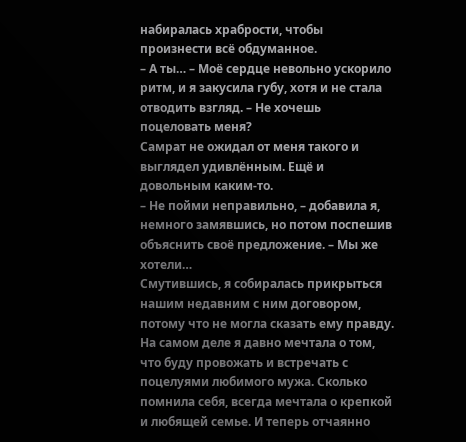набиралась храбрости, чтобы произнести всё обдуманное.
– А ты… – Моё сердце невольно ускорило ритм, и я закусила губу, хотя и не стала отводить взгляд. – Не хочешь поцеловать меня?
Самрат не ожидал от меня такого и выглядел удивлённым. Ещё и довольным каким-то.
– Не пойми неправильно, – добавила я, немного замявшись, но потом поспешив объяснить своё предложение. – Мы же хотели…
Смутившись, я собиралась прикрыться нашим недавним с ним договором, потому что не могла сказать ему правду. На самом деле я давно мечтала о том, что буду провожать и встречать с поцелуями любимого мужа. Сколько помнила себя, всегда мечтала о крепкой и любящей семье. И теперь отчаянно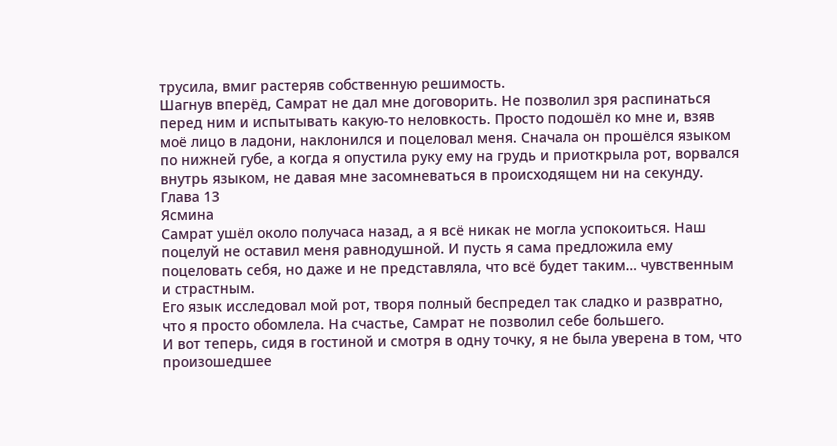трусила, вмиг растеряв собственную решимость.
Шагнув вперёд, Самрат не дал мне договорить. Не позволил зря распинаться перед ним и испытывать какую-то неловкость. Просто подошёл ко мне и, взяв моё лицо в ладони, наклонился и поцеловал меня. Сначала он прошёлся языком по нижней губе, а когда я опустила руку ему на грудь и приоткрыла рот, ворвался внутрь языком, не давая мне засомневаться в происходящем ни на секунду.
Глава 13
Ясмина
Самрат ушёл около получаса назад, а я всё никак не могла успокоиться. Наш поцелуй не оставил меня равнодушной. И пусть я сама предложила ему поцеловать себя, но даже и не представляла, что всё будет таким… чувственным и страстным.
Его язык исследовал мой рот, творя полный беспредел так сладко и развратно, что я просто обомлела. На счастье, Самрат не позволил себе большего.
И вот теперь, сидя в гостиной и смотря в одну точку, я не была уверена в том, что произошедшее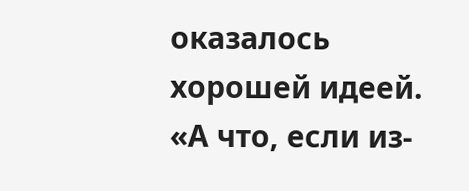оказалось хорошей идеей. «А что, если из-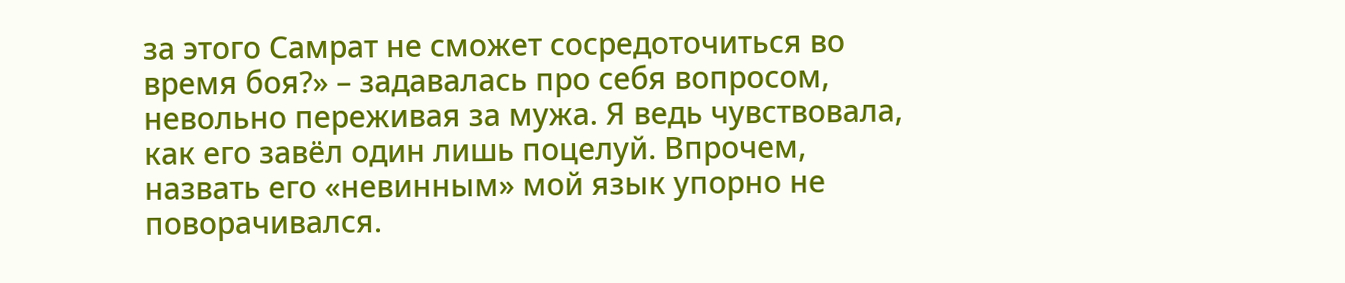за этого Самрат не сможет сосредоточиться во время боя?» – задавалась про себя вопросом, невольно переживая за мужа. Я ведь чувствовала, как его завёл один лишь поцелуй. Впрочем, назвать его «невинным» мой язык упорно не поворачивался.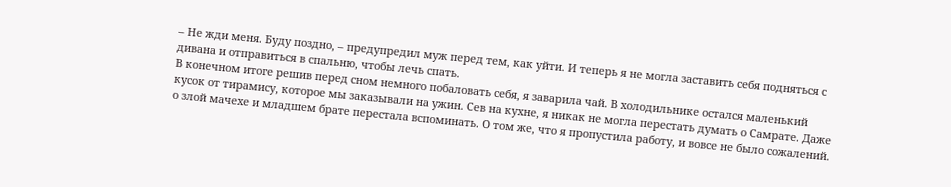– Не жди меня. Буду поздно, – предупредил муж перед тем, как уйти. И теперь я не могла заставить себя подняться с дивана и отправиться в спальню, чтобы лечь спать.
В конечном итоге решив перед сном немного побаловать себя, я заварила чай. В холодильнике остался маленький кусок от тирамису, которое мы заказывали на ужин. Сев на кухне, я никак не могла перестать думать о Самрате. Даже о злой мачехе и младшем брате перестала вспоминать. О том же, что я пропустила работу, и вовсе не было сожалений.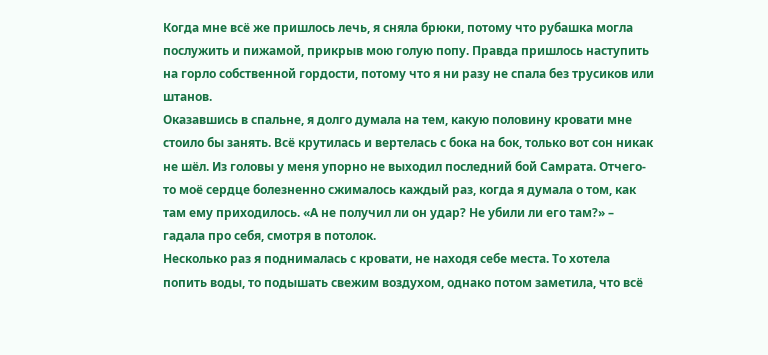Когда мне всё же пришлось лечь, я сняла брюки, потому что рубашка могла послужить и пижамой, прикрыв мою голую попу. Правда пришлось наступить на горло собственной гордости, потому что я ни разу не спала без трусиков или штанов.
Оказавшись в спальне, я долго думала на тем, какую половину кровати мне стоило бы занять. Всё крутилась и вертелась с бока на бок, только вот сон никак не шёл. Из головы у меня упорно не выходил последний бой Самрата. Отчего-то моё сердце болезненно сжималось каждый раз, когда я думала о том, как там ему приходилось. «А не получил ли он удар? Не убили ли его там?» – гадала про себя, смотря в потолок.
Несколько раз я поднималась с кровати, не находя себе места. То хотела попить воды, то подышать свежим воздухом, однако потом заметила, что всё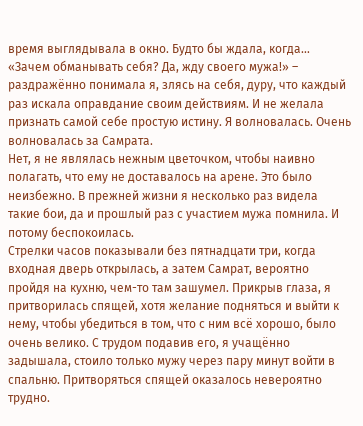время выглядывала в окно. Будто бы ждала, когда… «Зачем обманывать себя? Да, жду своего мужа!» – раздражённо понимала я, злясь на себя, дуру, что каждый раз искала оправдание своим действиям. И не желала признать самой себе простую истину. Я волновалась. Очень волновалась за Самрата.
Нет, я не являлась нежным цветочком, чтобы наивно полагать, что ему не доставалось на арене. Это было неизбежно. В прежней жизни я несколько раз видела такие бои, да и прошлый раз с участием мужа помнила. И потому беспокоилась.
Стрелки часов показывали без пятнадцати три, когда входная дверь открылась, а затем Самрат, вероятно пройдя на кухню, чем-то там зашумел. Прикрыв глаза, я притворилась спящей, хотя желание подняться и выйти к нему, чтобы убедиться в том, что с ним всё хорошо, было очень велико. С трудом подавив его, я учащённо задышала, стоило только мужу через пару минут войти в спальню. Притворяться спящей оказалось невероятно трудно.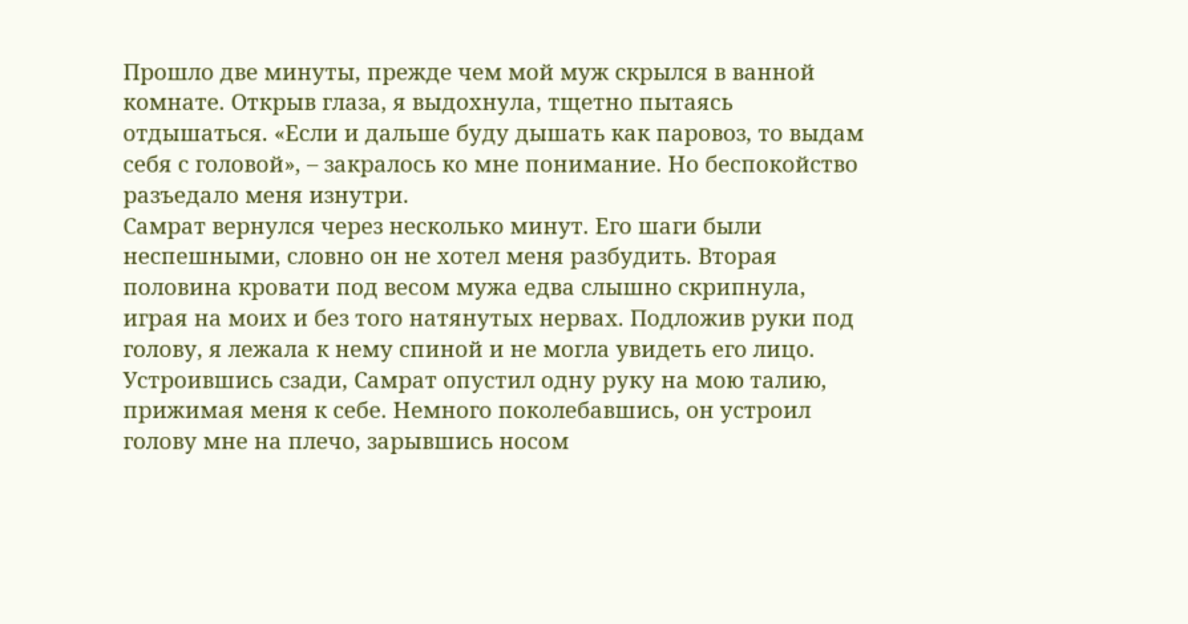Прошло две минуты, прежде чем мой муж скрылся в ванной комнате. Открыв глаза, я выдохнула, тщетно пытаясь отдышаться. «Если и дальше буду дышать как паровоз, то выдам себя с головой», – закралось ко мне понимание. Но беспокойство разъедало меня изнутри.
Самрат вернулся через несколько минут. Его шаги были неспешными, словно он не хотел меня разбудить. Вторая половина кровати под весом мужа едва слышно скрипнула, играя на моих и без того натянутых нервах. Подложив руки под голову, я лежала к нему спиной и не могла увидеть его лицо.
Устроившись сзади, Самрат опустил одну руку на мою талию, прижимая меня к себе. Немного поколебавшись, он устроил голову мне на плечо, зарывшись носом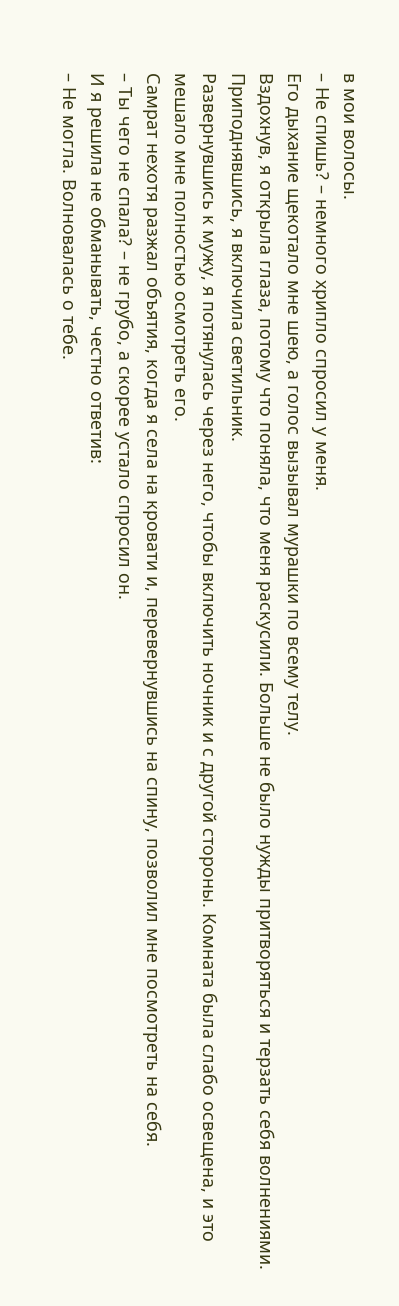в мои волосы.
– Не спишь? – немного хрипло спросил у меня.
Его дыхание щекотало мне шею, а голос вызывал мурашки по всему телу.
Вздохнув, я открыла глаза, потому что поняла, что меня раскусили. Больше не было нужды притворяться и терзать себя волнениями. Приподнявшись, я включила светильник.
Развернувшись к мужу, я потянулась через него, чтобы включить ночник и с другой стороны. Комната была слабо освещена, и это мешало мне полностью осмотреть его.
Самрат нехотя разжал объятия, когда я села на кровати и, перевернувшись на спину, позволил мне посмотреть на себя.
– Ты чего не спала? – не грубо, а скорее устало спросил он.
И я решила не обманывать, честно ответив:
– Не могла. Волновалась о тебе.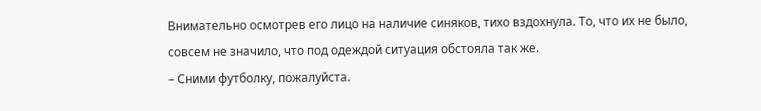Внимательно осмотрев его лицо на наличие синяков, тихо вздохнула. То, что их не было, совсем не значило, что под одеждой ситуация обстояла так же.
– Сними футболку, пожалуйста.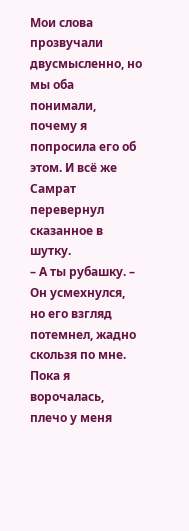Мои слова прозвучали двусмысленно, но мы оба понимали, почему я попросила его об этом. И всё же Самрат перевернул сказанное в шутку.
– А ты рубашку. – Он усмехнулся, но его взгляд потемнел, жадно скользя по мне. Пока я ворочалась, плечо у меня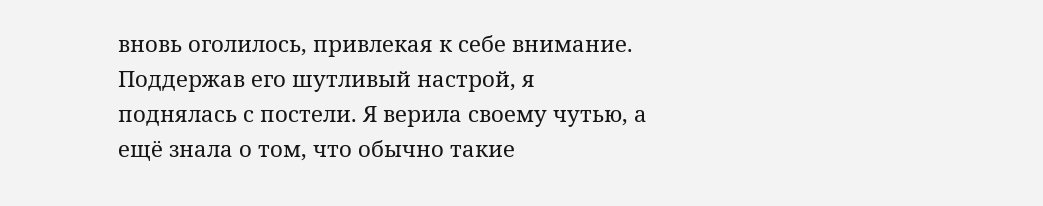вновь оголилось, привлекая к себе внимание.
Поддержав его шутливый настрой, я поднялась с постели. Я верила своему чутью, а ещё знала о том, что обычно такие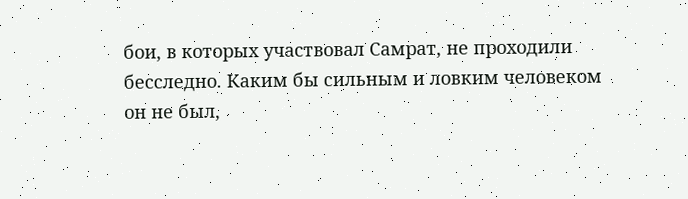бои, в которых участвовал Самрат, не проходили бесследно. Каким бы сильным и ловким человеком он не был,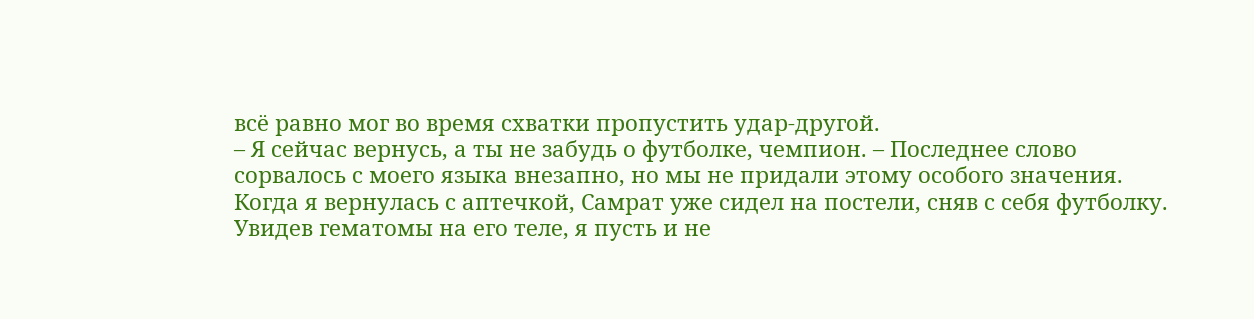всё равно мог во время схватки пропустить удар-другой.
– Я сейчас вернусь, а ты не забудь о футболке, чемпион. – Последнее слово сорвалось с моего языка внезапно, но мы не придали этому особого значения.
Когда я вернулась с аптечкой, Самрат уже сидел на постели, сняв с себя футболку. Увидев гематомы на его теле, я пусть и не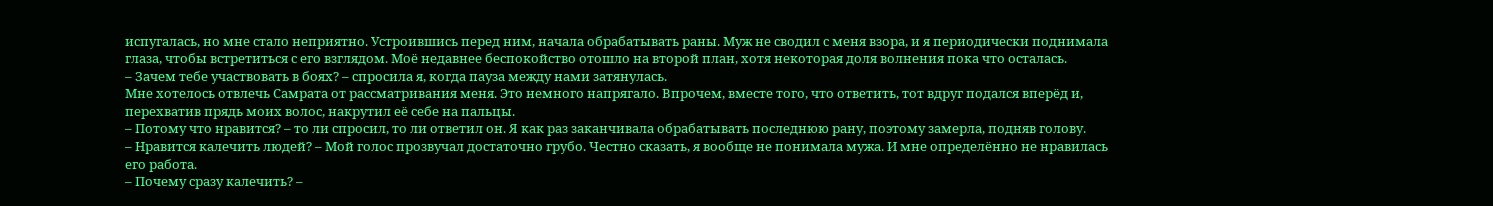испугалась, но мне стало неприятно. Устроившись перед ним, начала обрабатывать раны. Муж не сводил с меня взора, и я периодически поднимала глаза, чтобы встретиться с его взглядом. Моё недавнее беспокойство отошло на второй план, хотя некоторая доля волнения пока что осталась.
– Зачем тебе участвовать в боях? – спросила я, когда пауза между нами затянулась.
Мне хотелось отвлечь Самрата от рассматривания меня. Это немного напрягало. Впрочем, вместе того, что ответить, тот вдруг подался вперёд и, перехватив прядь моих волос, накрутил её себе на пальцы.
– Потому что нравится? – то ли спросил, то ли ответил он. Я как раз заканчивала обрабатывать последнюю рану, поэтому замерла, подняв голову.
– Нравится калечить людей? – Мой голос прозвучал достаточно грубо. Честно сказать, я вообще не понимала мужа. И мне определённо не нравилась его работа.
– Почему сразу калечить? –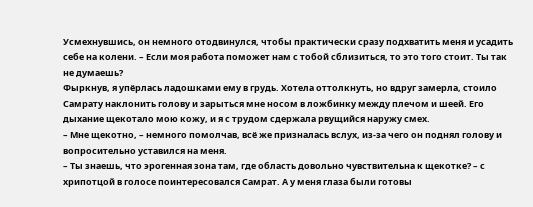Усмехнувшись, он немного отодвинулся, чтобы практически сразу подхватить меня и усадить себе на колени. – Если моя работа поможет нам с тобой сблизиться, то это того стоит. Ты так не думаешь?
Фыркнув, я упёрлась ладошками ему в грудь. Хотела оттолкнуть, но вдруг замерла, стоило Самрату наклонить голову и зарыться мне носом в ложбинку между плечом и шеей. Его дыхание щекотало мою кожу, и я с трудом сдержала рвущийся наружу смех.
– Мне щекотно, – немного помолчав, всё же призналась вслух, из-за чего он поднял голову и вопросительно уставился на меня.
– Ты знаешь, что эрогенная зона там, где область довольно чувствительна к щекотке? – с хрипотцой в голосе поинтересовался Самрат. А у меня глаза были готовы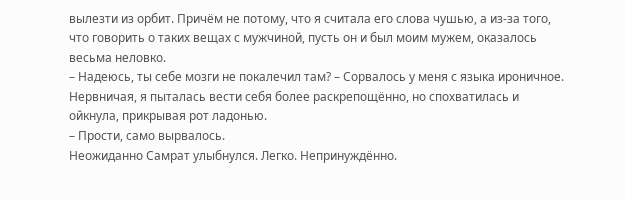вылезти из орбит. Причём не потому, что я считала его слова чушью, а из-за того, что говорить о таких вещах с мужчиной, пусть он и был моим мужем, оказалось весьма неловко.
– Надеюсь, ты себе мозги не покалечил там? – Сорвалось у меня с языка ироничное.
Нервничая, я пыталась вести себя более раскрепощённо, но спохватилась и ойкнула, прикрывая рот ладонью.
– Прости, само вырвалось.
Неожиданно Самрат улыбнулся. Легко. Непринуждённо.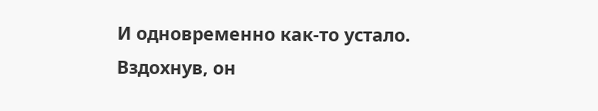И одновременно как-то устало. Вздохнув, он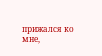прижался ко мне,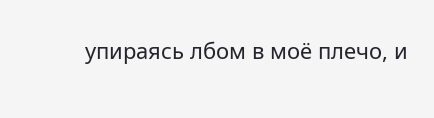упираясь лбом в моё плечо, и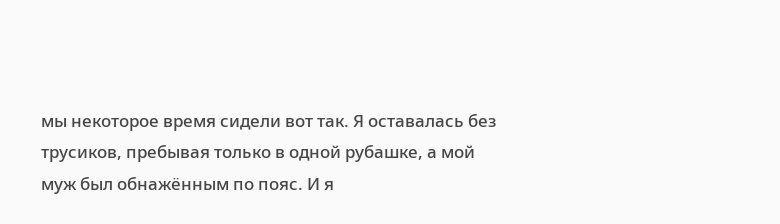мы некоторое время сидели вот так. Я оставалась без трусиков, пребывая только в одной рубашке, а мой муж был обнажённым по пояс. И я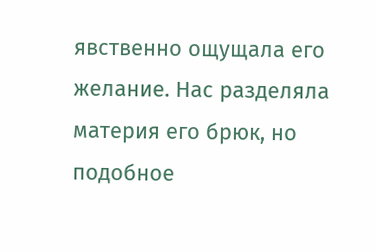явственно ощущала его желание. Нас разделяла материя его брюк, но подобное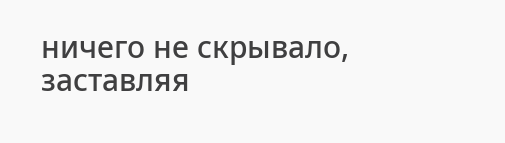ничего не скрывало, заставляя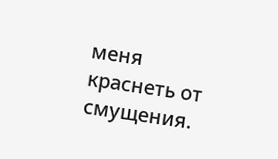меня краснеть от смущения.